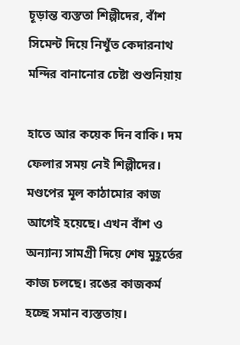চূড়ান্ত ব্যস্ততা শিল্পীদের, বাঁশ সিমেন্ট দিয়ে নিখুঁত কেদারনাথ মন্দির বানানোর চেষ্টা শুশুনিয়ায়

হাতে আর কয়েক দিন বাকি। দম ফেলার সময় নেই শিল্পীদের। মণ্ডপের মূল কাঠামোর কাজ আগেই হয়েছে। এখন বাঁশ ও অন্যান্য সামগ্রী দিয়ে শেষ মুহূর্তের কাজ চলছে। রঙের কাজকর্ম হচ্ছে সমান ব্যস্ততায়।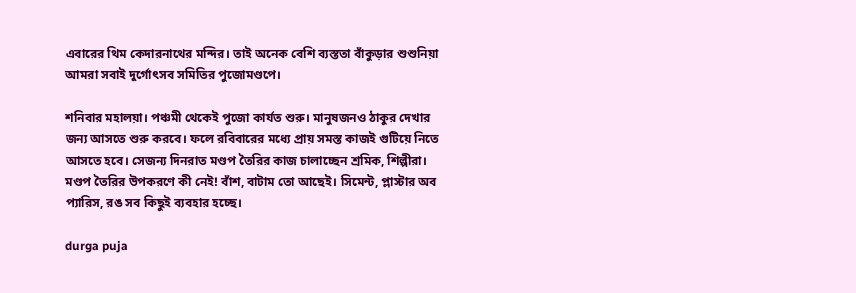এবারের থিম কেদারনাথের মন্দির। তাই অনেক বেশি ব্যস্ততা বাঁকুড়ার শুশুনিয়া আমরা সবাই দুর্গোৎসব সমিতির পুজোমণ্ডপে।

শনিবার মহালয়া। পঞ্চমী থেকেই পুজো কার্যত শুরু। মানুষজনও ঠাকুর দেখার জন্য আসতে শুরু করবে। ফলে রবিবারের মধ্যে প্রায় সমস্ত কাজই গুটিয়ে নিতে আসতে হবে। সেজন্য দিনরাত মণ্ডপ তৈরির কাজ চালাচ্ছেন শ্রমিক, শিল্পীরা। মণ্ডপ তৈরির উপকরণে কী নেই! বাঁশ, বাটাম তো আছেই। সিমেন্ট, প্লাস্টার অব প্যারিস, রঙ সব কিছুই ব্যবহার হচ্ছে।

durga puja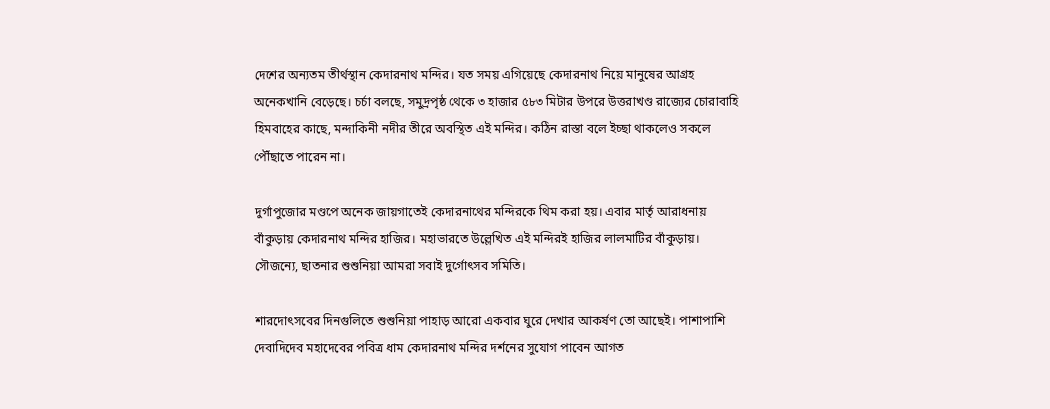দেশের অন্যতম তীর্থস্থান কেদারনাথ মন্দির। যত সময় এগিয়েছে কেদারনাথ নিয়ে মানুষের আগ্রহ অনেকখানি বেড়েছে। চর্চা বলছে, সমুদ্রপৃষ্ঠ থেকে ৩ হাজার ৫৮৩ মিটার উপরে উত্তরাখণ্ড রাজ্যের চোরাবাহি হিমবাহের কাছে, মন্দাকিনী নদীর তীরে অবস্থিত এই মন্দির। কঠিন রাস্তা বলে ইচ্ছা থাকলেও সকলে পৌঁছাতে পারেন না।

দুর্গাপুজোর মণ্ডপে অনেক জায়গাতেই কেদারনাথের মন্দিরকে থিম করা হয়। এবার মার্তৃ আরাধনায় বাঁকুড়ায় কেদারনাথ মন্দির হাজির। মহাভারতে উল্লেখিত এই মন্দিরই হাজির লালমাটির বাঁকুড়ায়। সৌজন্যে, ছাতনার শুশুনিয়া আমরা সবাই দুর্গোৎসব সমিতি।

শারদোৎসবের দিনগুলিতে শুশুনিয়া পাহাড় আরো একবার ঘুরে দেখার আকর্ষণ তো আছেই। পাশাপাশি দেবাদিদেব মহাদেবের পবিত্র ধাম কেদারনাথ মন্দির দর্শনের সুযোগ পাবেন আগত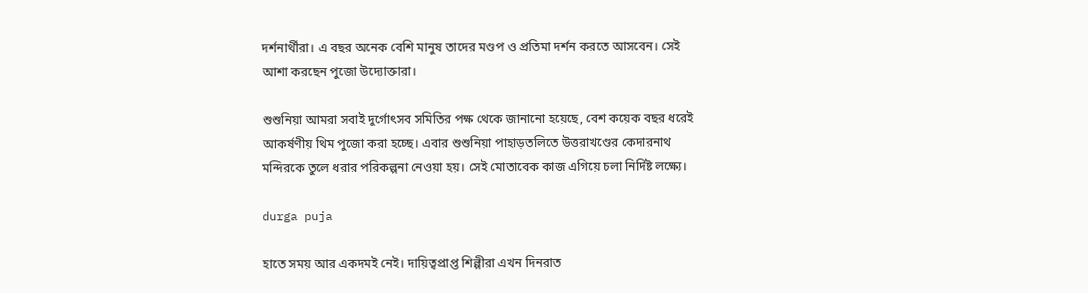দর্শনার্থীরা। এ বছর অনেক বেশি মানুষ তাদের মণ্ডপ ও প্রতিমা দর্শন করতে আসবেন। সেই আশা করছেন পুজো উদ্যোক্তারা।

শুশুনিয়া আমরা সবাই দুর্গোৎসব সমিতির পক্ষ থেকে জানানো হয়েছে, বেশ কয়েক বছর ধরেই আকর্ষণীয় থিম পুজো করা হচ্ছে। এবার শুশুনিয়া পাহাড়তলিতে উত্তরাখণ্ডের কেদারনাথ মন্দিরকে তুলে ধরার পরিকল্পনা নেওয়া হয়। সেই মোতাবেক কাজ এগিয়ে চলা নির্দিষ্ট লক্ষ্যে।

durga puja

হাতে সময় আর একদমই নেই। দায়িত্বপ্রাপ্ত শিল্পীরা এখন দিনরাত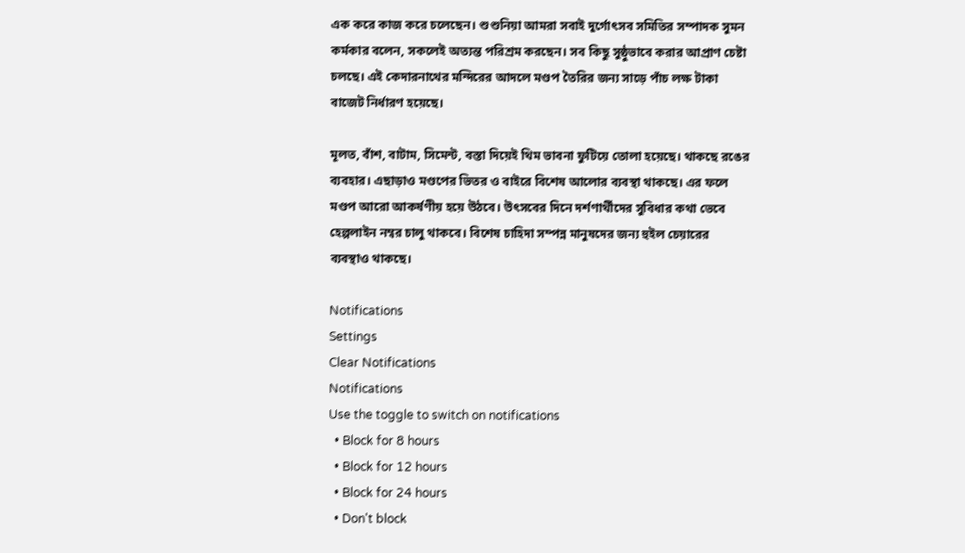এক করে কাজ করে চলেছেন। শুশুনিয়া আমরা সবাই দুর্গোৎসব সমিতির সম্পাদক সুমন কর্মকার বলেন, সকলেই অত্যন্ত পরিশ্রম করছেন। সব কিছু সুষ্ঠুভাবে করার আপ্রাণ চেষ্টা চলছে। এই কেদারনাথের মন্দিরের আদলে মণ্ডপ তৈরির জন্য সাড়ে পাঁচ লক্ষ টাকা বাজেট নির্ধারণ হয়েছে।

মূলত, বাঁশ, বাটাম, সিমেন্ট, বস্তা দিয়েই থিম ভাবনা ফুটিয়ে তোলা হয়েছে। থাকছে রঙের ব্যবহার। এছাড়াও মণ্ডপের ভিতর ও বাইরে বিশেষ আলোর ব্যবস্থা থাকছে। এর ফলে মণ্ডপ আরো আকর্ষণীয় হয়ে উঠবে। উৎসবের দিনে দর্শণার্থীদের সুবিধার কথা ভেবে হেল্পলাইন নম্বর চালু থাকবে। বিশেষ চাহিদা সম্পন্ন মানুষদের জন্য হুইল চেয়ারের ব্যবস্থাও থাকছে।

Notifications
Settings
Clear Notifications
Notifications
Use the toggle to switch on notifications
  • Block for 8 hours
  • Block for 12 hours
  • Block for 24 hours
  • Don't block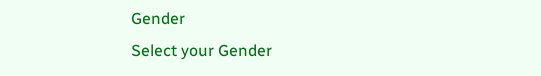Gender
Select your Gender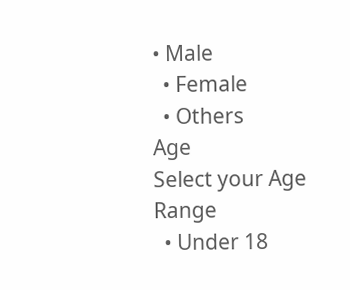• Male
  • Female
  • Others
Age
Select your Age Range
  • Under 18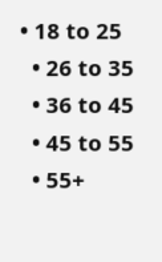• 18 to 25
  • 26 to 35
  • 36 to 45
  • 45 to 55
  • 55+